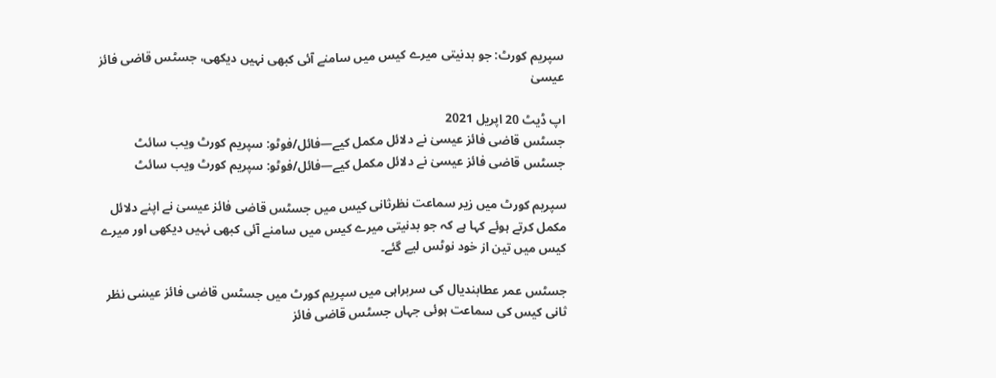سپریم کورٹ: جو بدنیتی میرے کیس میں سامنے آئی کبھی نہیں دیکھی، جسٹس قاضی فائز عیسیٰ

اپ ڈیٹ 20 اپريل 2021
جسٹس قاضی فائز عیسیٰ نے دلائل مکمل کیے—فائل/فوٹو: سپریم کورٹ ویب سائٹ
جسٹس قاضی فائز عیسیٰ نے دلائل مکمل کیے—فائل/فوٹو: سپریم کورٹ ویب سائٹ

سپریم کورٹ میں زیر سماعت نظرثانی کیس میں جسٹس قاضی فائز عیسیٰ نے اپنے دلائل مکمل کرتے ہوئے کہا ہے کہ جو بدنیتی میرے کیس میں سامنے آئی کبھی نہیں دیکھی اور میرے کیس میں تین از خود نوٹس لیے گئے۔

جسٹس عمر عطابندیال کی سربراہی میں سپریم کورٹ میں جسٹس قاضی فائز عیسٰی نظر ثانی کیس کی سماعت ہوئی جہاں جسٹس قاضی فائز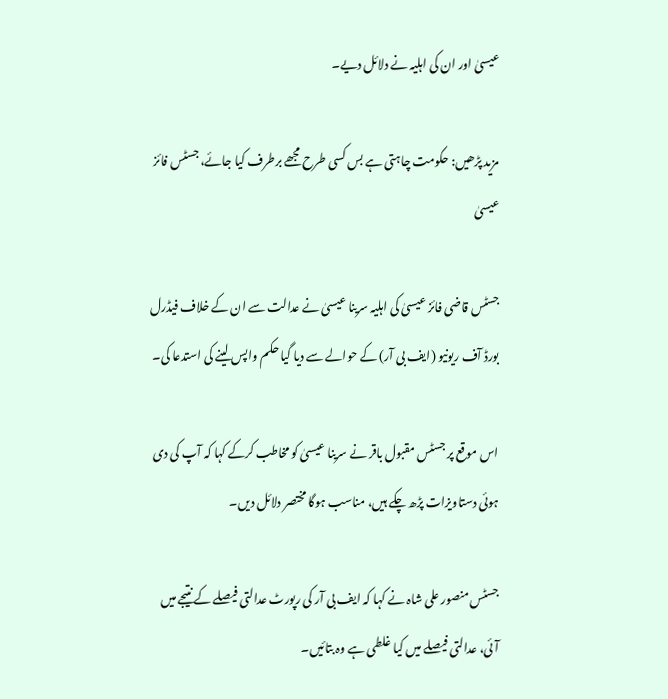عیسیٰ اور ان کی اہلیہ نے دلائل دیے۔

مزید پڑھیں: حکومت چاہتی ہے بس کسی طرح مجھے برطرف کیا جائے، جسٹس فائز عیسیٰ

جسٹس قاضی فائز عیسیٰ کی اہلیہ سرینا عیسیٰ نے عدالت سے ان کے خلاف فیڈرل بورڈ آف ریونیو (ایف بی آر) کے حوالے سے دیا گیا حکم واپس لینے کی استدعا کی۔

اس موقع پر جسٹس مقبول باقر نے سرینا عیسیٰ کو مخاطب کرکے کہا کہ آپ کی دی ہوئی دستاویزات پڑھ چکے ہیں، مناسب ہوگا مختصر دلائل دیں۔

جسٹس منصور علی شاہ نے کہا کہ ایف بی آر کی رپورٹ عدالتی فیصلے کے نتیجے میں آئی، عدالتی فیصلے میں کیا غلطی ہے وہ بتائیں۔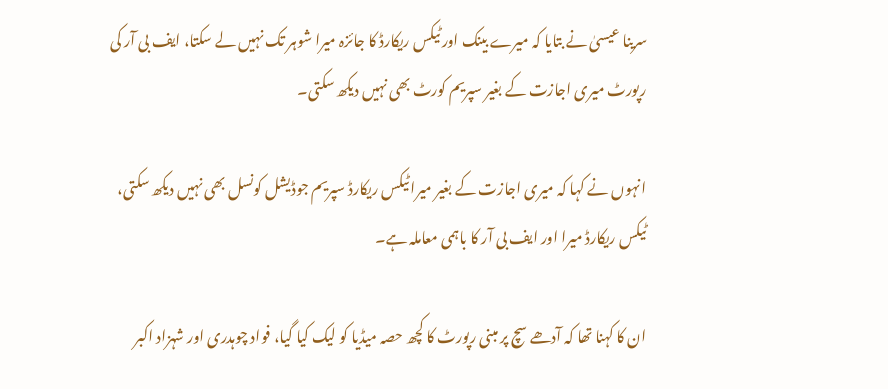سرینا عیسیٰ نے بتایا کہ میرے بینک اور ٹیکس ریکارڈ کا جائزہ میرا شوہر تک نہیں لے سکتا، ایف بی آر کی رپورٹ میری اجازت کے بغیر سپریم کورٹ بھی نہیں دیکھ سکتی۔

انہوں نے کہا کہ میری اجازت کے بغیر میرا ٹیکس ریکارڈ سپریم جوڈیشل کونسل بھی نہیں دیکھ سکتی، ٹیکس ریکارڈ میرا اور ایف بی آر کا باہمی معاملہ ہے۔

ان کا کہنا تھا کہ آدھے سچ پر مبنی رپورٹ کا کچھ حصہ میڈیا کو لیک کیا گیا، فواد چوہدری اور شہزاد اکبر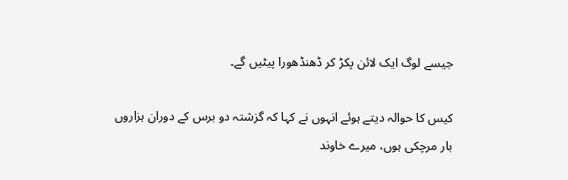جیسے لوگ ایک لائن پکڑ کر ڈھنڈھورا پیٹیں گے۔

کیس کا حوالہ دیتے ہوئے انہوں نے کہا کہ گزشتہ دو برس کے دوران ہزاروں بار مرچکی ہوں، میرے خاوند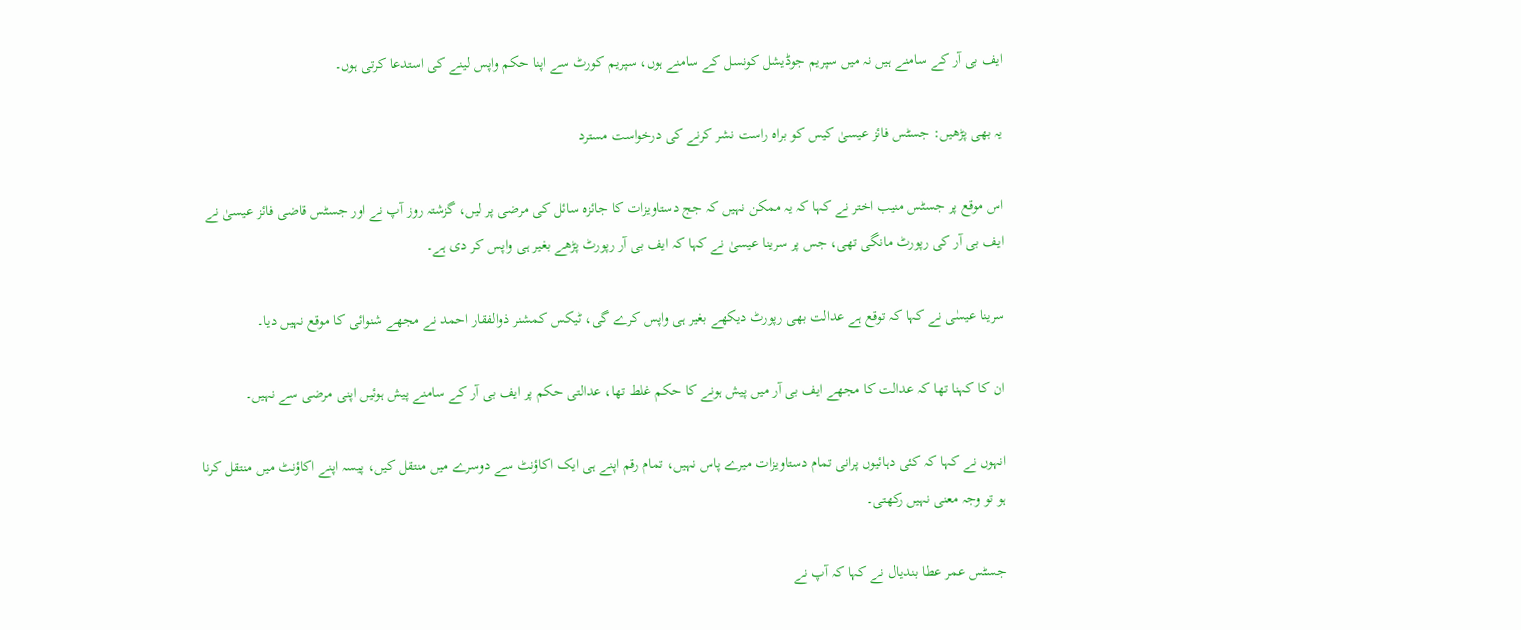ایف بی آر کے سامنے ہیں نہ میں سپریم جوڈیشل کونسل کے سامنے ہوں، سپریم کورٹ سے اپنا حکم واپس لینے کی استدعا کرتی ہوں۔

یہ بھی پڑھیں: جسٹس فائز عیسیٰ کیس کو براہ راست نشر کرنے کی درخواست مسترد

اس موقع پر جسٹس منیب اختر نے کہا کہ یہ ممکن نہیں کہ جج دستاویزات کا جائزہ سائل کی مرضی پر لیں، گزشتہ روز آپ نے اور جسٹس قاضی فائز عیسیٰ نے ایف بی آر کی رپورٹ مانگی تھی، جس پر سرینا عیسیٰ نے کہا کہ ایف بی آر رپورٹ پڑھے بغیر ہی واپس کر دی ہے۔

سرینا عیسٰی نے کہا کہ توقع ہے عدالت بھی رپورٹ دیکھے بغیر ہی واپس کرے گی، ٹیکس کمشنر ذوالفقار احمد نے مجھے شنوائی کا موقع نہیں دیا۔

ان کا کہنا تھا کہ عدالت کا مجھے ایف بی آر میں پیش ہونے کا حکم غلط تھا، عدالتی حکم پر ایف بی آر کے سامنے پیش ہوئیں اپنی مرضی سے نہیں۔

انہوں نے کہا کہ کئی دہائیوں پرانی تمام دستاویزات میرے پاس نہیں، تمام رقم اپنے ہی ایک اکاؤنٹ سے دوسرے میں منتقل کیں، پیسہ اپنے اکاؤنٹ میں منتقل کرنا ہو تو وجہ معنی نہیں رکھتی۔

جسٹس عمر عطا بندیال نے کہا کہ آپ نے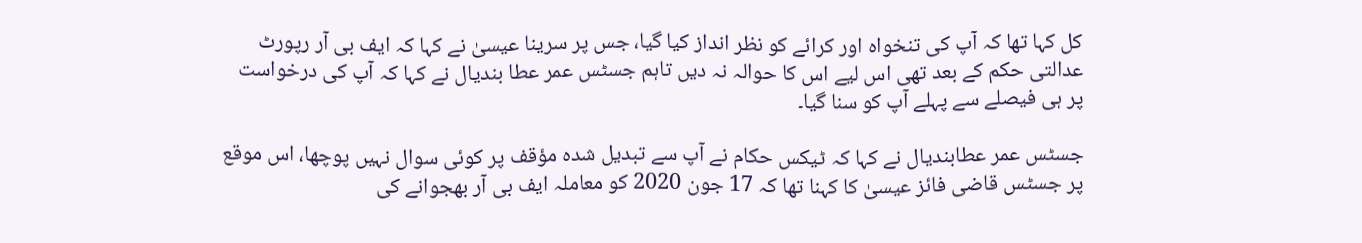کل کہا تھا کہ آپ کی تنخواہ اور کرائے کو نظر انداز کیا گیا، جس پر سرینا عیسیٰ نے کہا کہ ایف بی آر رپورٹ عدالتی حکم کے بعد تھی اس لیے اس کا حوالہ نہ دیں تاہم جسٹس عمر عطا بندیال نے کہا کہ آپ کی درخواست پر ہی فیصلے سے پہلے آپ کو سنا گیا۔

جسٹس عمر عطابندیال نے کہا کہ ٹیکس حکام نے آپ سے تبدیل شدہ مؤقف پر کوئی سوال نہیں پوچھا، اس موقع پر جسٹس قاضی فائز عیسیٰ کا کہنا تھا کہ 17 جون 2020 کو معاملہ ایف بی آر بھجوانے کی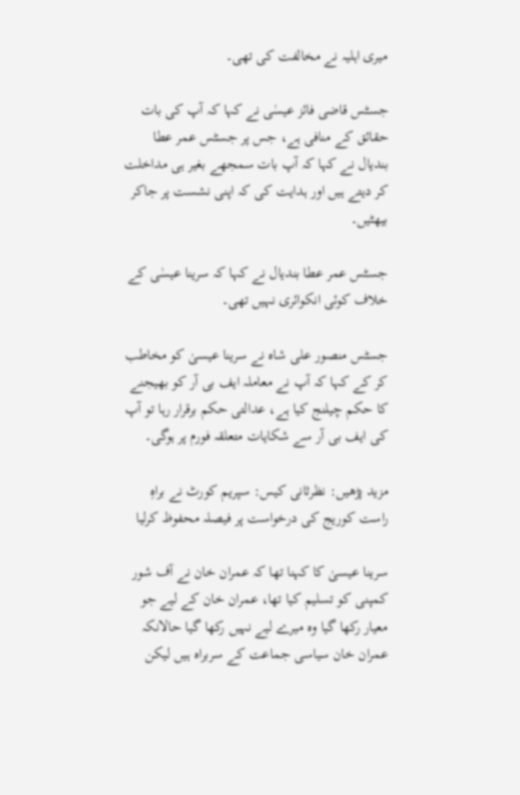میری اہلیہ نے مخالفت کی تھی۔

جسٹس قاضی فائز عیسٰی نے کہا کہ آپ کی بات حقائق کے منافی ہے، جس پر جسٹس عمر عطا بندیال نے کہا کہ آپ بات سمجھے بغیر ہی مداخلت کر دیتے ہیں اور ہدایت کی کہ اپنی نشست پر جاکر بیھٹیں۔

جسٹس عمر عطا بندیال نے کہا کہ سرینا عیسٰی کے خلاف کوئی انکوائری نہیں تھی۔

جسٹس منصور علی شاہ نے سرینا عیسیٰ کو مخاطب کر کے کہا کہ آپ نے معاملہ ایف بی آر کو بھیجنے کا حکم چیلنج کیا ہے، عدالتی حکم برقرار رہا تو آپ کی ایف بی آر سے شکایات متعلقہ فورم پر ہوگی۔

مزید پڑھیں: نظرثانی کیس: سپریم کورٹ نے براہِ راست کوریج کی درخواست پر فیصلہ محفوظ کرلیا

سرینا عیسیٰ کا کہنا تھا کہ عمران خان نے آف شور کمپنی کو تسلیم کیا تھا، عمران خان کے لیے جو معیار رکھا گیا وہ میرے لیے نہیں رکھا گیا حالانکہ عمران خان سیاسی جماعت کے سربراہ ہیں لیکن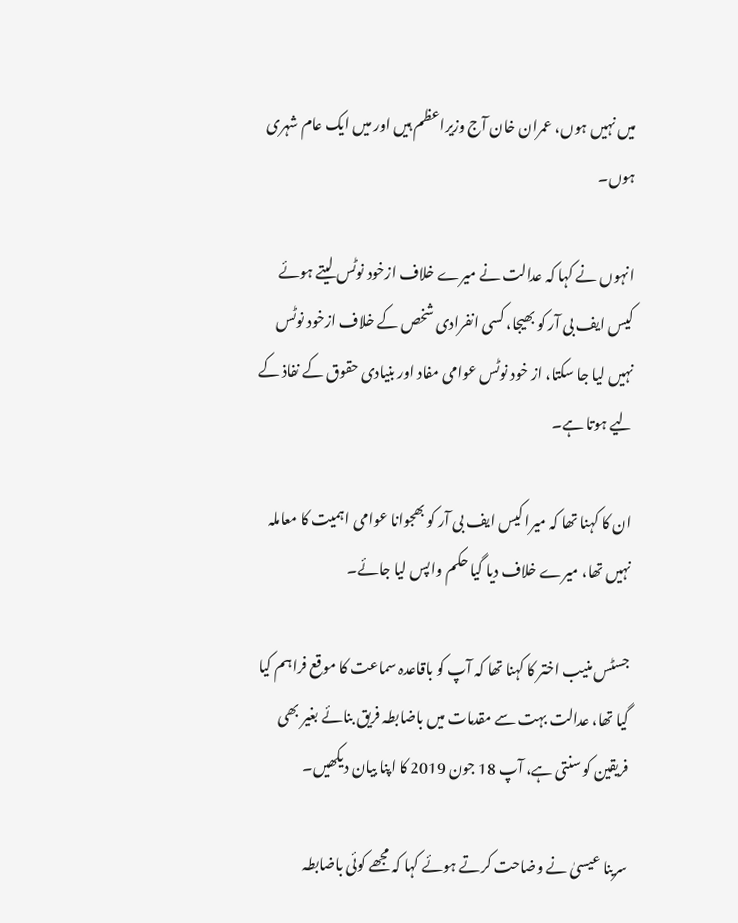میں نہیں ہوں، عمران خان آج وزیراعظم ہیں اور میں ایک عام شہری ہوں۔

انہوں نے کہا کہ عدالت نے میرے خلاف ازخود نوٹس لیتے ہوئے کیس ایف بی آر کو بھیجا، کسی انفرادی شخص کے خلاف ازخود نوٹس نہیں لیا جا سکتا، از خود نوٹس عوامی مفاد اور بنیادی حقوق کے نفاذ کے لیے ہوتا ہے۔

ان کا کہنا تھا کہ میرا کیس ایف بی آر کو بھجوانا عوامی اہمیت کا معاملہ نہیں تھا، میرے خلاف دیا گیا حکم واپس لیا جائے۔

جسٹس منیب اختر کا کہنا تھا کہ آپ کو باقاعدہ سماعت کا موقع فراہم کیا گیا تھا، عدالت بہت سے مقدمات میں باضابطہ فریق بنائے بغیر بھی فریقین کو سنتی ہے، آپ 18 جون 2019 کا اپنا بیان دیکھیں۔

سرینا عیسیٰ نے وضاحت کرتے ہوئے کہا کہ مجھے کوئی باضابطہ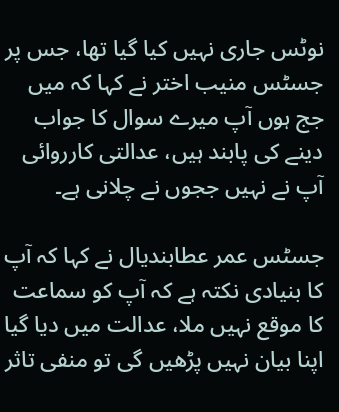نوٹس جاری نہیں کیا گیا تھا، جس پر جسٹس منیب اختر نے کہا کہ میں جج ہوں آپ میرے سوال کا جواب دینے کی پابند ہیں، عدالتی کارروائی آپ نے نہیں ججوں نے چلانی ہے۔

جسٹس عمر عطابندیال نے کہا کہ آپ کا بنیادی نکتہ ہے کہ آپ کو سماعت کا موقع نہیں ملا، عدالت میں دیا گیا اپنا بیان نہیں پڑھیں گی تو منفی تاثر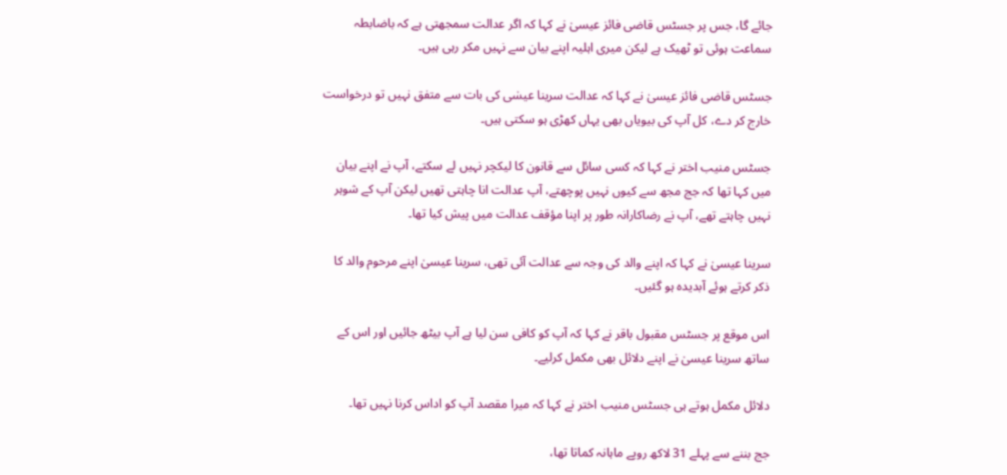جائے گا، جس پر جسٹس قاضی فائز عیسیٰ نے کہا کہ اگر عدالت سمجھتی ہے کہ باضابطہ سماعت ہوئی تو ٹھیک ہے لیکن میری اہلیہ اپنے بیان سے نہیں مکر رہی ہیں۔

جسٹس قاضی فائز عیسیٰ نے کہا کہ عدالت سرینا عیسٰی کی بات سے متفق نہیں تو درخواست خارج کر دے، کل آپ کی بیویاں بھی یہاں کھڑی ہو سکتی ہیں۔

جسٹس منیب اختر نے کہا کہ کسی سائل سے قانون کا لیکچر نہیں لے سکتے، آپ نے اپنے بیان میں کہا تھا کہ جج مجھ سے کیوں نہیں پوچھتے، آپ عدالت انا چاہتی تھیں لیکن آپ کے شوہر نہیں چاہتے تھے، آپ نے رضاکارانہ طور پر اپنا مؤقف عدالت میں پیش کیا تھا۔

سرینا عیسیٰ نے کہا کہ اپنے والد کی وجہ سے عدالت آئی تھی، سرینا عیسیٰ اپنے مرحوم والد کا ذکر کرتے ہوئے آبدیدہ ہو گئیں۔

اس موقع پر جسٹس مقبول باقر نے کہا کہ آپ کو کافی سن لیا ہے آپ بیٹھ جائیں اور اس کے ساتھ سرینا عیسیٰ نے اپنے دلائل بھی مکمل کرلیے۔

دلائل مکمل ہوتے ہی جسٹس منیب اختر نے کہا کہ میرا مقصد آپ کو اداس کرنا نہیں تھا۔

جج بننے سے پہلے 31 لاکھ روپے ماہانہ کماتا تھا،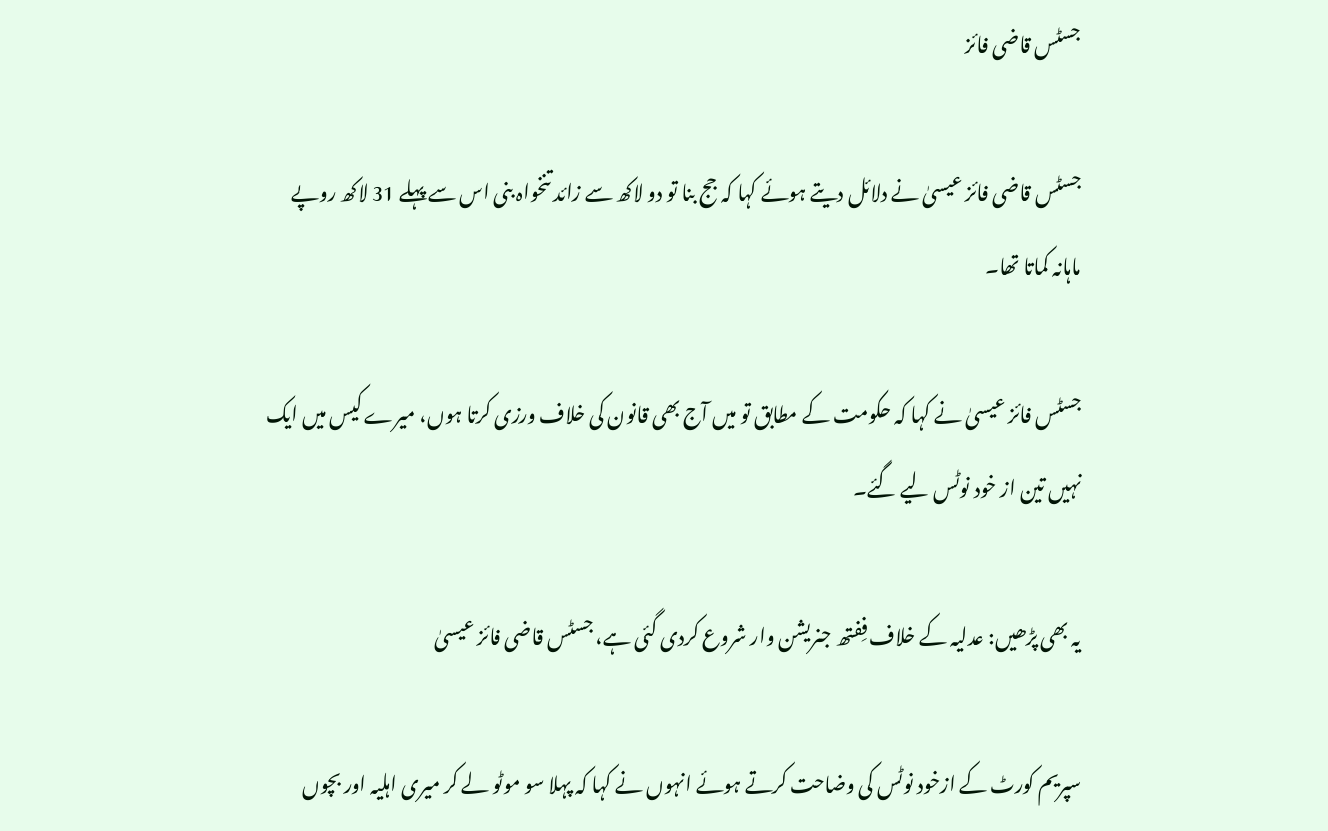جسٹس قاضی فائز

جسٹس قاضی فائز عیسیٰ نے دلائل دیتے ہوئے کہا کہ جج بنا تو دو لاکھ سے زائد تنخواہ بنی اس سے پہلے 31 لاکھ روپے ماہانہ کماتا تھا۔

جسٹس فائز عیسیٰ نے کہا کہ حکومت کے مطابق تو میں آج بھی قانون کی خلاف ورزی کرتا ہوں، میرے کیس میں ایک نہیں تین از خود نوٹس لیے گئے۔

یہ بھی پڑھیں: عدلیہ کے خلاف فِفتھ جنریشن وار شروع کردی گئی ہے، جسٹس قاضی فائز عیسیٰ

سپریم کورٹ کے ازخود نوٹس کی وضاحت کرتے ہوئے انہوں نے کہا کہ پہلا سو موٹو لے کر میری اہلیہ اور بچوں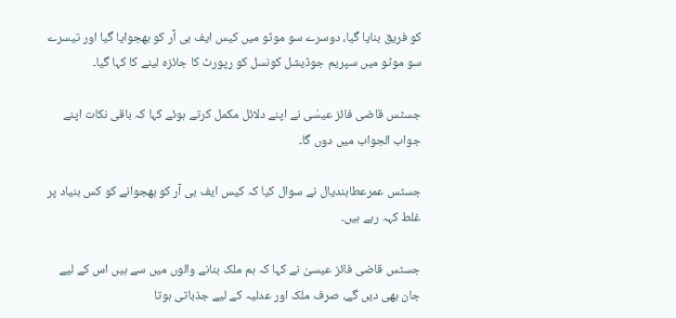کو فریق بنایا گیا، دوسرے سو موٹو میں کیس ایف بی آر کو بھجوایا گیا اور تیسرے سو موٹو میں سپریم جوڈیشل کونسل کو رپورٹ کا جائزہ لینے کا کہا گیا۔

جسٹس قاضی فائز عیسٰی نے اپنے دلائل مکمل کرتے ہوئے کہا کہ باقی نکات اپنے جواب الجواب میں دوں گا۔

جسٹس عمرعطابندیال نے سوال کیا کہ کیس ایف بی آر کو بھجوانے کو کس بنیاد پر غلط کہہ رہے ہیں۔

جسٹس قاضی فائز عیسیٰ نے کہا کہ ہم ملک بنانے والوں میں سے ہیں اس کے لیے جان بھی دیں گے، صرف ملک اور عدلیہ کے لیے جذباتی ہوتا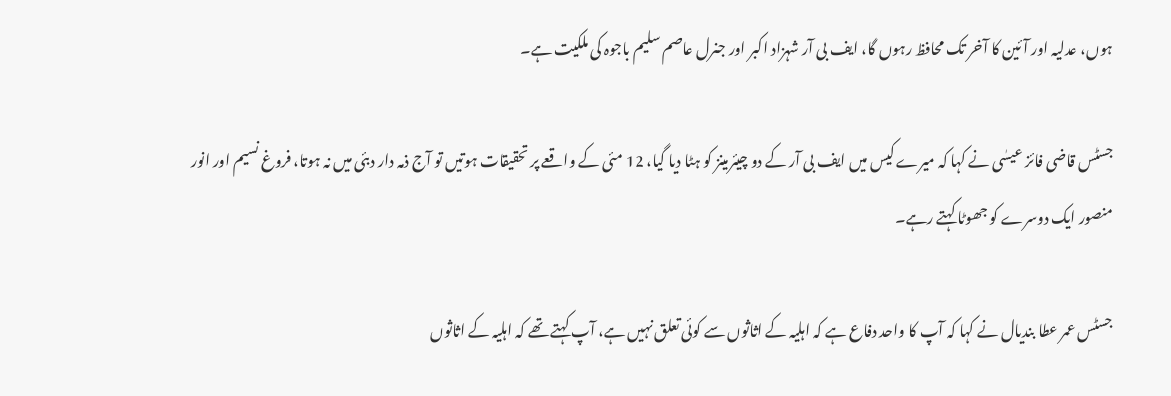ہوں، عدلیہ اور آئین کا آخر تک محافظ رہوں گا، ایف بی آر شہزاد اکبر اور جنرل عاصم سلیم باجوہ کی ملکیت ہے۔

جسٹس قاضی فائز عیسٰی نے کہا کہ میرے کیس میں ایف بی آر کے دو چیئرمینز کو ہٹا دیا گیا، 12 مئی کے واقعے پر تحقیقات ہوتیں تو آج ذمہ دار دبئی میں نہ ہوتا، فروغ نسیم اور انور منصور ایک دوسرے کو جھوٹا کہتے رہے۔

جسٹس عمر عطا بندیال نے کہا کہ آپ کا واحد دفاع ہے کہ اہلیہ کے اثاثوں سے کوئی تعلق نہیں ہے، آپ کہتے تھے کہ اہلیہ کے اثاثوں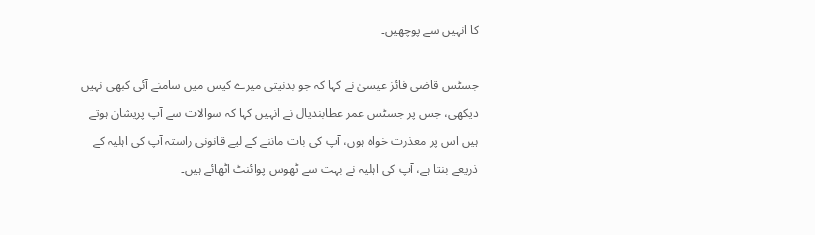کا انہیں سے پوچھیں۔

جسٹس قاضی فائز عیسیٰ نے کہا کہ جو بدنیتی میرے کیس میں سامنے آئی کبھی نہیں دیکھی، جس پر جسٹس عمر عطابندیال نے انہیں کہا کہ سوالات سے آپ پریشان ہوتے ہیں اس پر معذرت خواہ ہوں، آپ کی بات ماننے کے لیے قانونی راستہ آپ کی اہلیہ کے ذریعے بنتا ہے، آپ کی اہلیہ نے بہت سے ٹھوس پوائنٹ اٹھائے ہیں۔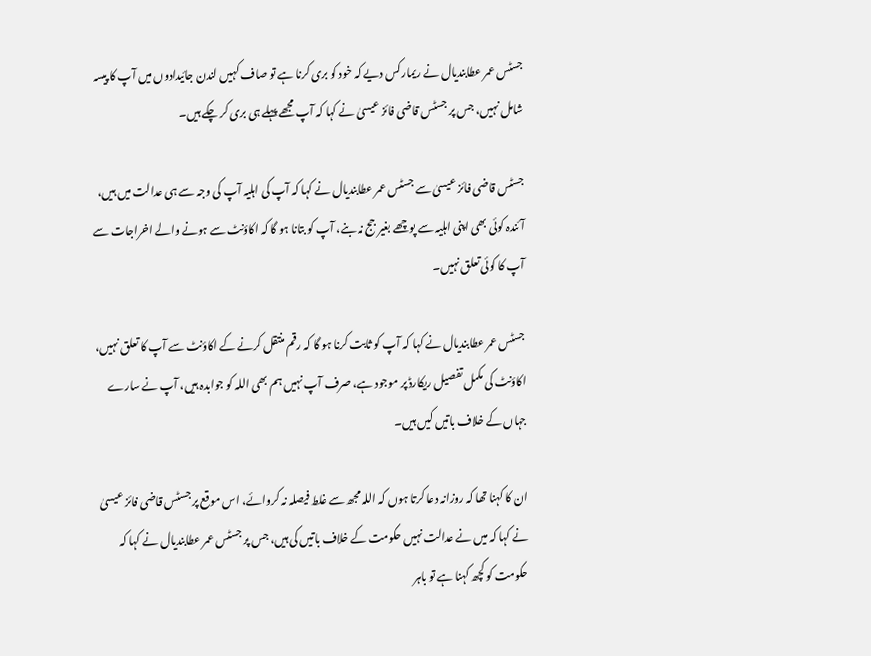جسٹس عمر عطابندیال نے ریمارکس دیے کہ خود کو بری کرنا ہے تو صاف کہیں لندن جائیدادوں میں آپ کا پیسہ شامل نہیں، جس پر جسٹس قاضی فائز عیسیٰ نے کہا کہ آپ مجھے پہلے ہی بری کر چکے ہیں۔

جسٹس قاضی فائز عیسیٰ سے جسٹس عمر عطابندیال نے کہا کہ آپ کی اہلیہ آپ کی وجہ سے ہی عدالت میں ہیں، آئندہ کوئی بھی اپنی اہلیہ سے پوچھے بغیر جج نہ بنے، آپ کو بتانا ہو گا کہ اکاؤنٹ سے ہونے والے اخراجات سے آپ کا کوئی تعلق نہیں۔

جسٹس عمر عطابندیال نے کہا کہ آپ کو ثابت کرنا ہو گا کہ رقم منتقل کرنے کے اکاؤنٹ سے آپ کا تعلق نہیں، اکاؤنٹ کی مکمل تفصیل ریکارڈ پر موجود ہے، صرف آپ نہیں ہم بھی اللہ کو جوابدہ ہیں، آپ نے سارے جہاں کے خلاف باتیں کیں ہیں۔

ان کا کہنا تھا کہ روزانہ دعا کرتا ہوں کہ اللہ مجھ سے غلط فیصلہ نہ کروائے، اس موقع پر جسٹس قاضی فائز عیسیٰ نے کہا کہ میں نے عدالت نہیں حکومت کے خلاف باتیں کی ہیں، جس پر جسٹس عمر عطابندیال نے کہا کہ حکومت کو کچھ کہنا ہے تو باہر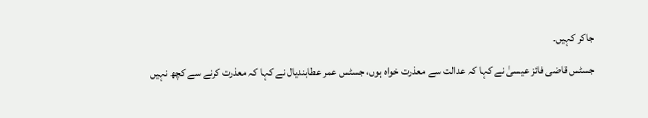جاکر کہیں۔

جسٹس قاضی فائز عیسیٰ نے کہا کہ عدالت سے معذرت خواہ ہوں، جسٹس عمر عطابندیال نے کہا کہ معذرت کرنے سے کچھ نہیں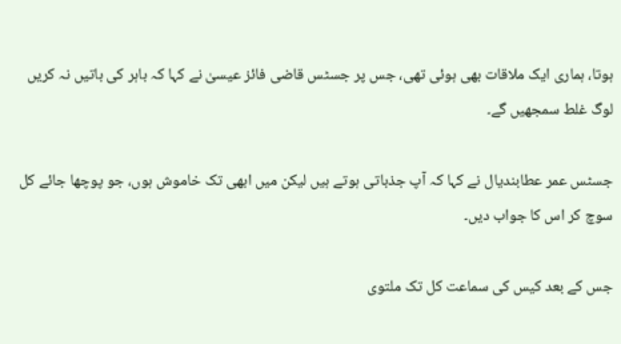ہوتا، ہماری ایک ملاقات بھی ہوئی تھی، جس پر جسٹس قاضی فائز عیسیٰ نے کہا کہ باہر کی باتیں نہ کریں لوگ غلط سمجھیں گے۔

جسٹس عمر عطابندیال نے کہا کہ آپ جذباتی ہوتے ہیں لیکن میں ابھی تک خاموش ہوں، جو پوچھا جائے کل سوچ کر اس کا جواب دیں۔

جس کے بعد کیس کی سماعت کل تک ملتوی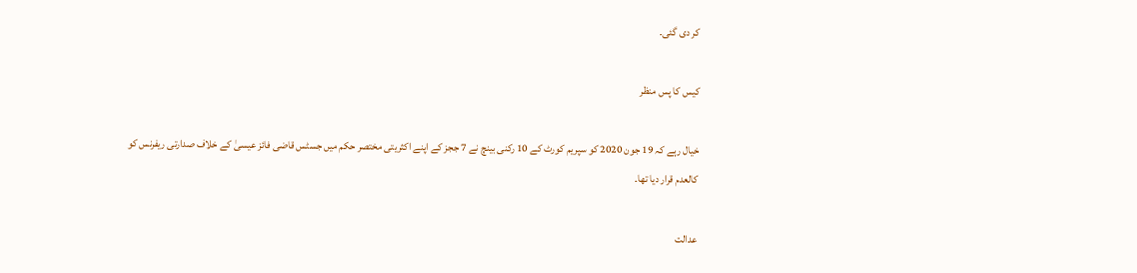کر دی گئی۔

کیس کا پس منظر

خیال رہے کہ 19 جون 2020 کو سپریم کورٹ کے 10 رکنی بینچ نے 7 ججز کے اپنے اکثریتی مختصر حکم میں جسٹس قاضی فائز عیسیٰ کے خلاف صدارتی ریفرنس کو کالعدم قرار دیا تھا۔

عدالت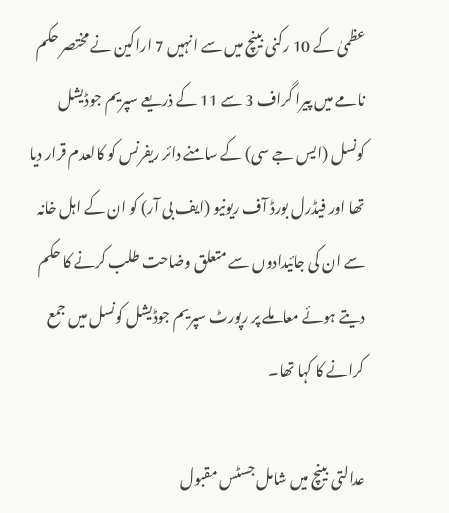عظمیٰ کے 10 رکنی بینچ میں سے انہیں 7 اراکین نے مختصر حکم نامے میں پیرا گراف 3 سے 11 کے ذریعے سپریم جوڈیشل کونسل (ایس جے سی) کے سامنے دائر ریفرنس کو کالعدم قرار دیا تھا اور فیڈرل بورڈ آف ریونیو (ایف بی آر) کو ان کے اہل خانہ سے ان کی جائیدادوں سے متعلق وضاحت طلب کرنے کا حکم دیتے ہوئے معاملے پر رپورٹ سپریم جوڈیشل کونسل میں جمع کرانے کا کہا تھا۔

عدالتی بینچ میں شامل جسٹس مقبول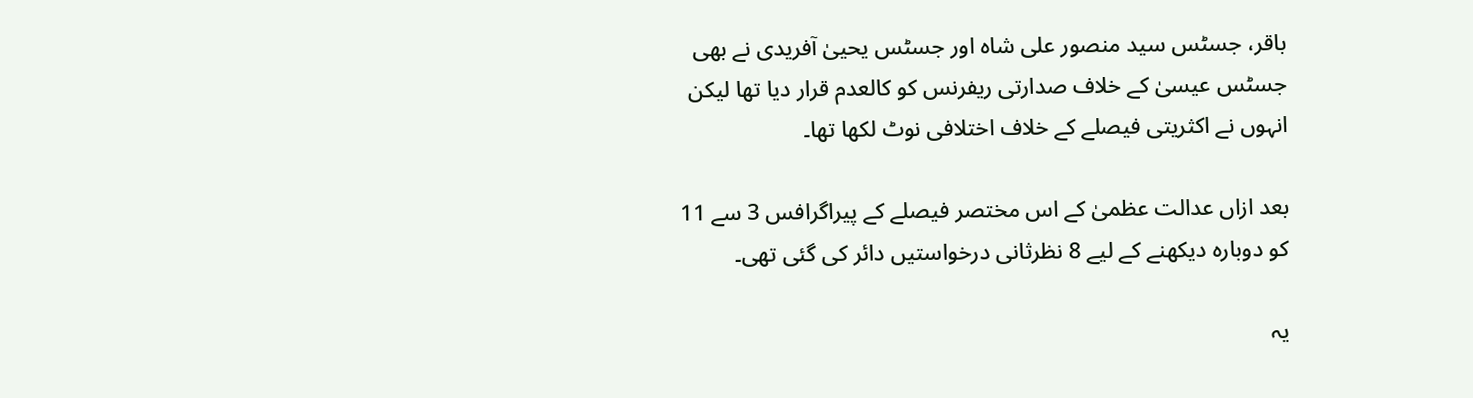باقر، جسٹس سید منصور علی شاہ اور جسٹس یحییٰ آفریدی نے بھی جسٹس عیسیٰ کے خلاف صدارتی ریفرنس کو کالعدم قرار دیا تھا لیکن انہوں نے اکثریتی فیصلے کے خلاف اختلافی نوٹ لکھا تھا۔

بعد ازاں عدالت عظمیٰ کے اس مختصر فیصلے کے پیراگرافس 3 سے 11 کو دوبارہ دیکھنے کے لیے 8 نظرثانی درخواستیں دائر کی گئی تھی۔

یہ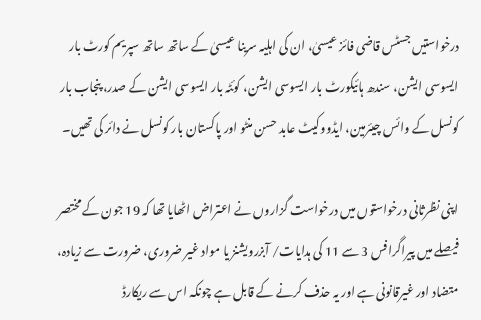درخواستیں جسٹس قاضی فائز عیسیٰ، ان کی اہلیہ سرینا عیسیٰ کے ساتھ ساتھ سپریم کورٹ بار ایسوسی ایشن، سندھ ہائیکورٹ بار ایسوسی ایشن، کوئٹہ بار ایسوسی ایشن کے صدر، پنجاب بار کونسل کے وائس چیئرمین، ایڈووکیٹ عابد حسن منٹو اور پاکستان بار کونسل نے دائر کی تھیں۔

اپنی نظرثانی درخواستوں میں درخواست گزاروں نے اعتراض اٹھایا تھا کہ 19 جون کے مختصر فیصلے میں پیراگرافس 3 سے 11 کی ہدایات/ آبزرویشنز یا مواد غیر ضروری، ضرورت سے زیادہ، متضاد اور غیرقانونی ہے اور یہ حذف کرنے کے قابل ہے چونکہ اس سے ریکارڈ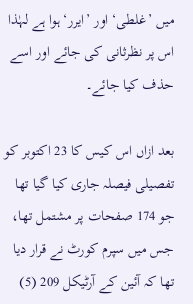میں ’غلطی‘ اور ’ایرر‘ ہوا ہے لہٰذا اس پر نظرثانی کی جائے اور اسے حذف کیا جائے۔

بعد ازاں اس کیس کا 23 اکتوبر کو تفصیلی فیصلہ جاری کیا گیا تھا جو 174 صفحات پر مشتمل تھا، جس میں سپرم کورٹ نے قرار دیا تھا کہ آئین کے آرٹیکل 209 (5)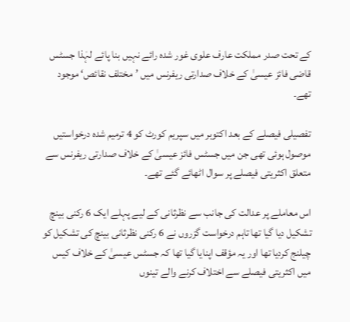کے تحت صدر مملکت عارف علوی غور شدہ رائے نہیں بنا پائے لہٰذا جسٹس قاضی فائز عیسیٰ کے خلاف صدارتی ریفرنس میں ’مختلف نقائص‘ موجود تھے۔

تفصیلی فیصلے کے بعد اکتوبر میں سپریم کورٹ کو 4 ترمیم شدہ درخواستیں موصول ہوئی تھی جن میں جسٹس فائز عیسیٰ کے خلاف صدارتی ریفرنس سے متعلق اکثریتی فیصلے پر سوال اٹھائے گئے تھے۔

اس معاملے پر عدالت کی جانب سے نظرثانی کے لیے پہلے ایک 6 رکنی بینچ تشکیل دیا گیا تھا تاہم درخواست گزروں نے 6 رکنی نظرثانی بینچ کی تشکیل کو چیلنج کردیا تھا اور یہ مؤقف اپنایا گیا تھا کہ جسٹس عیسیٰ کے خلاف کیس میں اکثریتی فیصلے سے اختلاف کرنے والے تینوں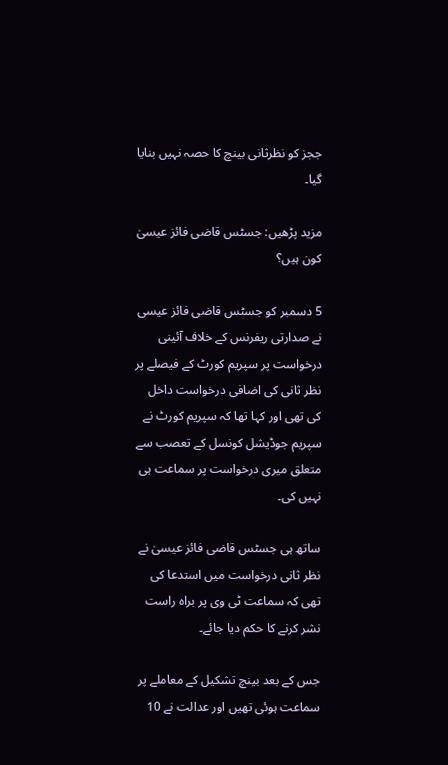ججز کو نظرثانی بینچ کا حصہ نہیں بنایا گیا۔

مزید پڑھیں: جسٹس قاضی فائز عیسیٰ کون ہیں؟

5 دسمبر کو جسٹس قاضی فائز عیسی نے صدارتی ریفرنس کے خلاف آئینی درخواست پر سپریم کورٹ کے فیصلے پر نظر ثانی کی اضافی درخواست داخل کی تھی اور کہا تھا کہ سپریم کورٹ نے سپریم جوڈیشل کونسل کے تعصب سے متعلق میری درخواست پر سماعت ہی نہیں کی۔

ساتھ ہی جسٹس قاضی فائز عیسیٰ نے نظر ثانی درخواست میں استدعا کی تھی کہ سماعت ٹی وی پر براہ راست نشر کرنے کا حکم دیا جائے۔

جس کے بعد بینچ تشکیل کے معاملے پر سماعت ہوئی تھیں اور عدالت نے 10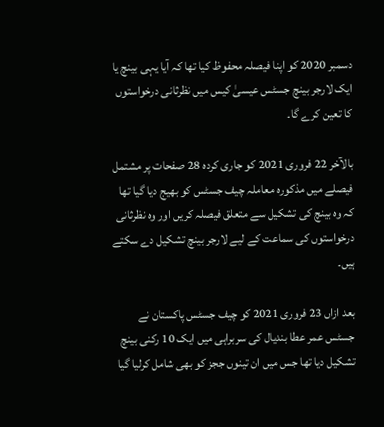دسمبر 2020 کو اپنا فیصلہ محفوظ کیا تھا کہ آیا یہی بینچ یا ایک لارجر بینچ جسٹس عیسیٰ کیس میں نظرثانی درخواستوں کا تعین کرے گا۔

بالآخر 22 فروری 2021 کو جاری کردہ 28 صفحات پر مشتمل فیصلے میں مذکورہ معاملہ چیف جسٹس کو بھیج دیا گیا تھا کہ وہ بینچ کی تشکیل سے متعلق فیصلہ کریں اور وہ نظرثانی درخواستوں کی سماعت کے لیے لارجر بینچ تشکیل دے سکتے ہیں۔

بعد ازاں 23 فروری 2021 کو چیف جسٹس پاکستان نے جسٹس عمر عطا بندیال کی سربراہی میں ایک 10 رکنی بینچ تشکیل دیا تھا جس میں ان تینوں ججز کو بھی شامل کرلیا گیا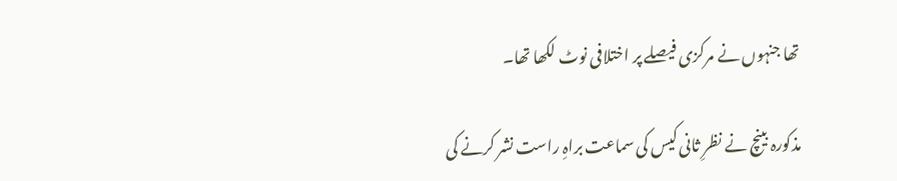تھا جنہوں نے مرکزی فیصلے پر اختلافی نوٹ لکھا تھا۔

مذکورہ بینچ نے نظرِ ثانی کیس کی سماعت براہِ راست نشر کرنے کی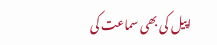اپیل کی بھی سماعت کی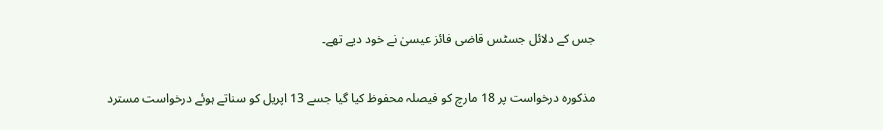جس کے دلائل جسٹس قاضی فائز عیسیٰ نے خود دیے تھے۔

مذکورہ درخواست پر 18 مارچ کو فیصلہ محفوظ کیا گیا جسے 13 اپریل کو سناتے ہوئے درخواست مسترد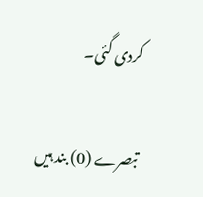کردی گئی۔

تبصرے (0) بند ہیں